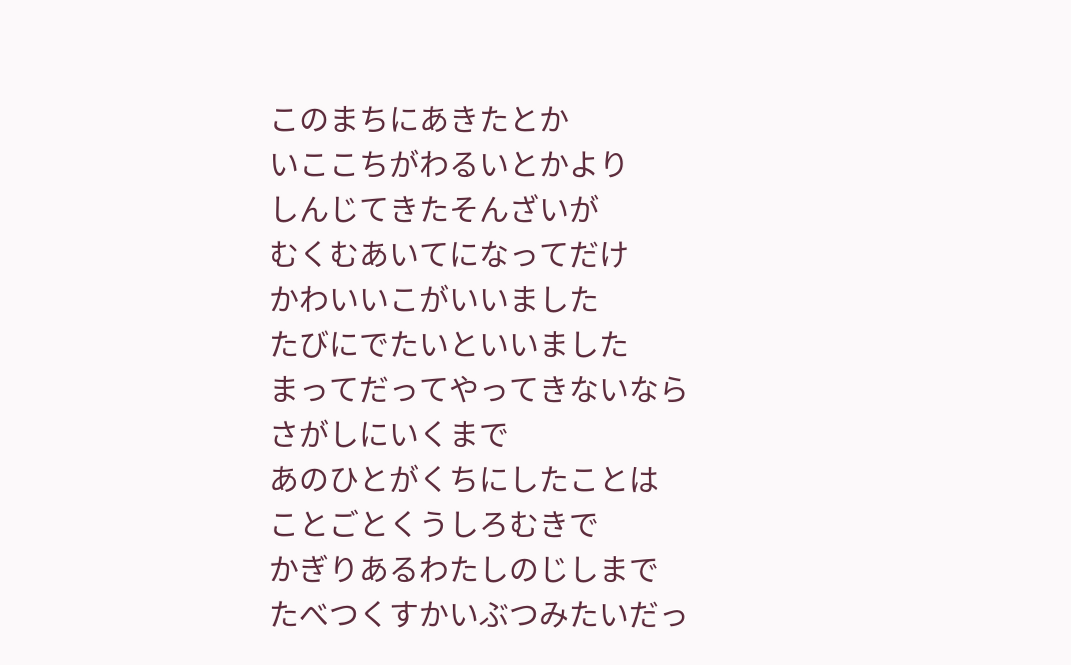このまちにあきたとか
いここちがわるいとかより
しんじてきたそんざいが
むくむあいてになってだけ
かわいいこがいいました
たびにでたいといいました
まってだってやってきないなら
さがしにいくまで
あのひとがくちにしたことは
ことごとくうしろむきで
かぎりあるわたしのじしまで
たべつくすかいぶつみたいだっ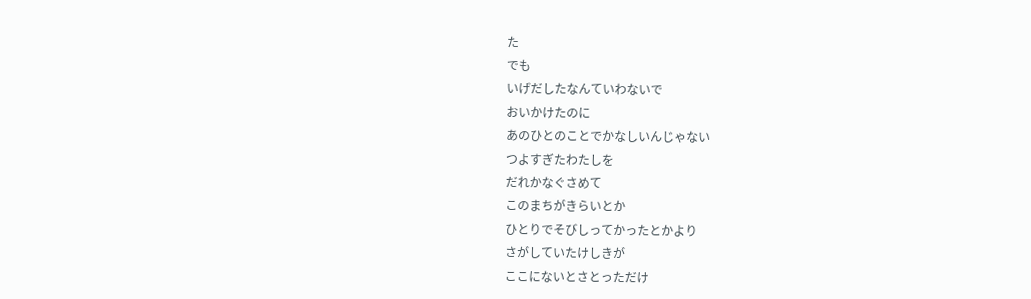た
でも
いげだしたなんていわないで
おいかけたのに
あのひとのことでかなしいんじゃない
つよすぎたわたしを
だれかなぐさめて
このまちがきらいとか
ひとりでそびしってかったとかより
さがしていたけしきが
ここにないとさとっただけ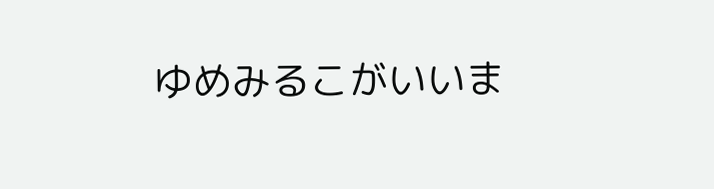ゆめみるこがいいま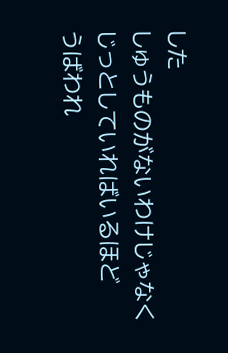した
しゅうものがないわけじゃなく
じっとしていればいるほど
うばわれ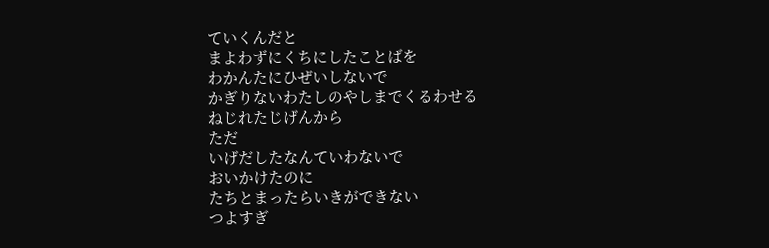ていくんだと
まよわずにくちにしたことばを
わかんたにひぜいしないで
かぎりないわたしのやしまでくるわせる
ねじれたじげんから
ただ
いげだしたなんていわないで
おいかけたのに
たちとまったらいきができない
つよすぎ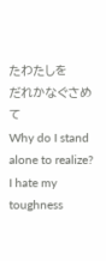たわたしを
だれかなぐさめて
Why do I stand alone to realize?
I hate my toughness